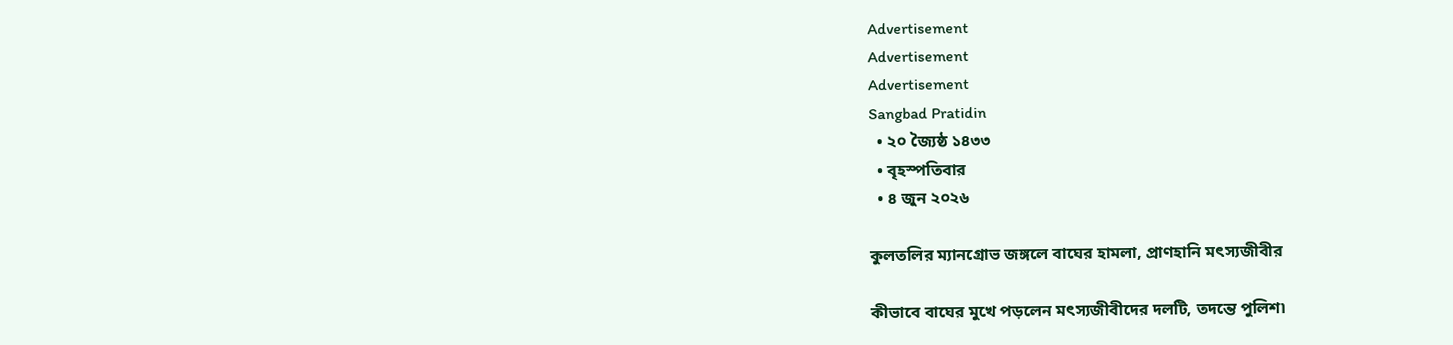Advertisement
Advertisement
Advertisement
Sangbad Pratidin
  • ২০ জ্যৈষ্ঠ ১৪৩৩
  • বৃহস্পতিবার
  • ৪ জুন ২০২৬

কুলতলির ম্যানগ্রোভ জঙ্গলে বাঘের হামলা, প্রাণহানি মৎস্যজীবীর

কীভাবে বাঘের মুখে পড়লেন মৎস্যজীবীদের দলটি, তদন্তে পুলিশ৷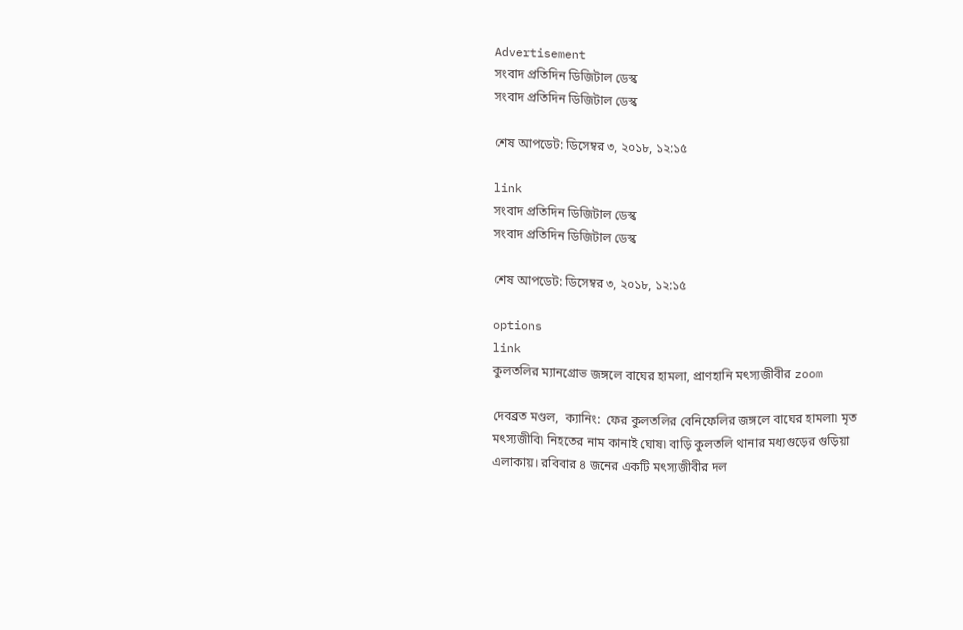Advertisement
সংবাদ প্রতিদিন ডিজিটাল ডেস্ক
সংবাদ প্রতিদিন ডিজিটাল ডেস্ক

শেষ আপডেট: ডিসেম্বর ৩, ২০১৮, ১২:১৫

link
সংবাদ প্রতিদিন ডিজিটাল ডেস্ক
সংবাদ প্রতিদিন ডিজিটাল ডেস্ক

শেষ আপডেট: ডিসেম্বর ৩, ২০১৮, ১২:১৫

options
link
কুলতলির ম্যানগ্রোভ জঙ্গলে বাঘের হামলা, প্রাণহানি মৎস্যজীবীর zoom

দেবব্রত মণ্ডল,  ক্যানিং:  ফের কুলতলির বেনিফেলির জঙ্গলে বাঘের হামলা৷ মৃত মৎস্যজীবি৷ নিহতের নাম কানাই ঘোষ৷ বাড়ি কুলতলি থানার মধ্যগুড়ের গুড়িয়া এলাকায়। রবিবার ৪ জনের একটি মৎস্যজীবীর দল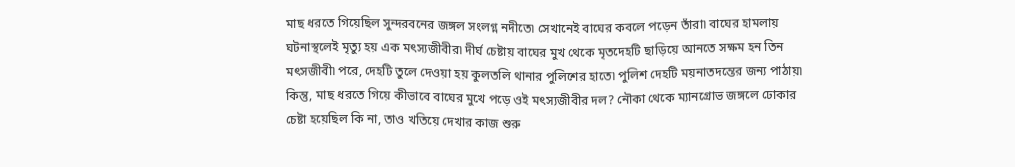মাছ ধরতে গিয়েছিল সুন্দরবনের জঙ্গল সংলগ্ন নদীতে৷ সেখানেই বাঘের কবলে পড়েন তাঁরা৷ বাঘের হামলায় ঘটনাস্থলেই মৃত্যু হয় এক মৎস্যজীবীর৷ দীর্ঘ চেষ্টায় বাঘের মুখ থেকে মৃতদেহটি ছাড়িয়ে আনতে সক্ষম হন তিন মৎসজীবী৷ পরে, দেহটি তুলে দেওয়া হয় কুলতলি থানার পুলিশের হাতে৷ পুলিশ দেহটি ময়নাতদন্তের জন্য পাঠায়৷ কিন্তু, মাছ ধরতে গিয়ে কীভাবে বাঘের মুখে পড়ে ওই মৎস্যজীবীর দল? নৌকা থেকে ম্যানগ্রোভ জঙ্গলে ঢোকার চেষ্টা হয়েছিল কি না, তাও খতিয়ে দেখার কাজ শুরু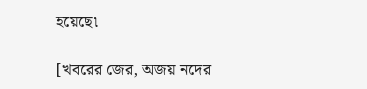হয়েছে৷

[খবরের জের, অজয় নদের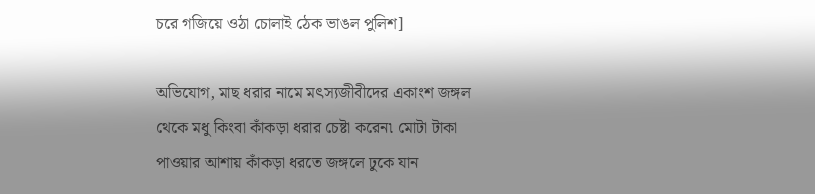চরে গজিয়ে ওঠা চোলাই ঠেক ভাঙল পুলিশ]

অভিযোগ, মাছ ধরার নামে মৎস্যজীবীদের একাংশ জঙ্গল থেকে মধু কিংবা কাঁকড়া ধরার চেষ্টা করেন৷ মোটা টাকা পাওয়ার আশায় কাঁকড়া ধরতে জঙ্গলে ঢুকে যান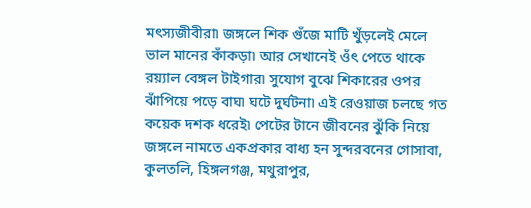মৎস্যজীবীরা৷ জঙ্গলে শিক গুঁজে মাটি খুঁড়লেই মেলে ভাল মানের কাঁকড়া৷ আর সেখানেই ওঁৎ পেতে থাকে রয়্যাল বেঙ্গল টাইগার৷ সুযোগ বুঝে শিকারের ওপর ঝাঁপিয়ে পড়ে বাঘ৷ ঘটে দুর্ঘটনা৷ এই রেওয়াজ চলছে গত কয়েক দশক ধরেই৷ পেটের টানে জীবনের ঝুঁকি নিয়ে জঙ্গলে নামতে একপ্রকার বাধ্য হন সুন্দরবনের গোসাবা, কুলতলি, হিঙ্গলগঞ্জ, মথুরাপুর,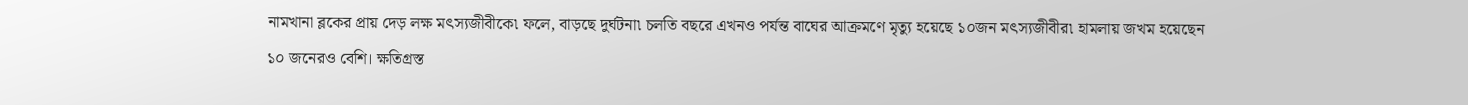নামখানা ব্লকের প্রায় দেড় লক্ষ মৎস্যজীবীকে৷ ফলে, বাড়ছে দুর্ঘটনা৷ চলতি বছরে এখনও পর্যন্ত বাঘের আক্রমণে মৃত্যু হয়েছে ১০জন মৎস্যজীবীর৷ হামলায় জখম হয়েছেন ১০ জনেরও বেশি। ক্ষতিগ্রস্ত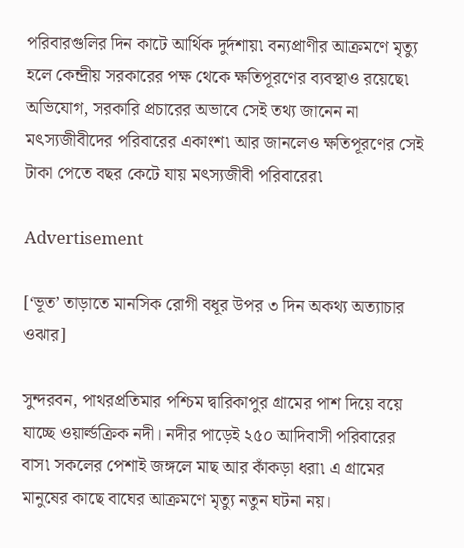পরিবারগুলির দিন কাটে আর্থিক দুর্দশায়৷ বন্যপ্রাণীর আক্রমণে মৃত্যু হলে কেন্দ্রীয় সরকারের পক্ষ থেকে ক্ষতিপূরণের ব্যবস্থাও রয়েছে৷ অভিযোগ, সরকারি প্রচারের অভাবে সেই তথ্য জানেন না মৎস্যজীবীদের পরিবারের একাংশ৷ আর জানলেও ক্ষতিপূরণের সেই টাকা পেতে বছর কেটে যায় মৎস্যজীবী পরিবারের৷

Advertisement

[‘ভূত’ তাড়াতে মানসিক রোগী বধূর উপর ৩ দিন অকথ্য অত্যাচার ওঝার]

সুন্দরবন, পাথরপ্রতিমার পশ্চিম দ্বারিকাপুর গ্রামের পাশ দিয়ে বয়ে যাচ্ছে ওয়ার্ল্ডক্রিক নদী। নদীর পাড়েই ২৫০ আদিবাসী পরিবারের বাস৷ সকলের পেশাই জঙ্গলে মাছ আর কাঁকড়া ধরা৷ এ গ্রামের মানুষের কাছে বাঘের আক্রমণে মৃত্যু নতুন ঘটনা নয়।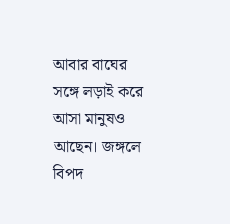আবার বাঘের সঙ্গে লড়াই করে আসা মানুষও আছেন। জঙ্গলে বিপদ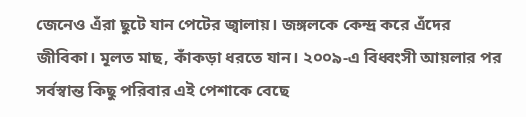জেনেও এঁরা ছুটে যান পেটের জ্বালায়। জঙ্গলকে কেন্দ্র করে এঁদের জীবিকা। মূলত মাছ, কাঁকড়া ধরতে যান। ২০০৯-এ বিধ্বংসী আয়লার পর সর্বস্বান্ত কিছু পরিবার এই পেশাকে বেছে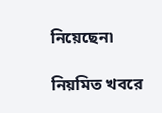নিয়েছেন৷

নিয়মিত খবরে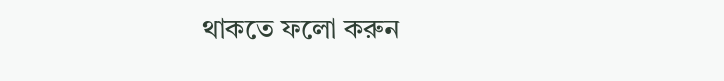থাকতে ফলো করুন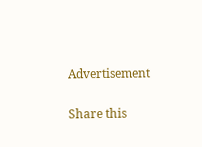Advertisement

Share this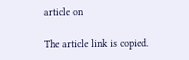article on

The article link is copied.